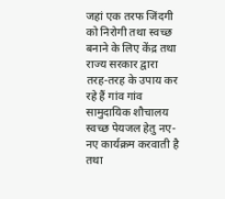जहां एक तरफ जिंदगी को निरोगी तथा स्वच्छ बनाने के लिए केंद्र तथा राज्य सरकार द्वारा तरह-तरह के उपाय कर रहे हैं गांव गांव सामुदायिक शौचालय स्वच्छ पेयजल हेतु नए-नए कार्यक्रम करवाती है तथा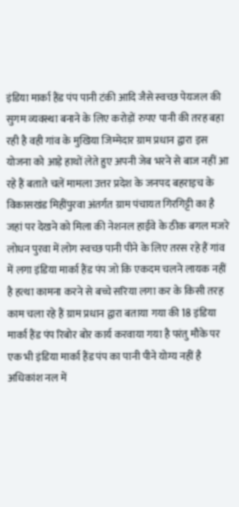इंडिया मार्का हैंड पंप पानी टंकी आदि जैसे स्वच्छ पेयजल की सुगम व्यवस्था बनाने के लिए करोड़ों रुपए पानी की तरह बहा रही है वही गांव के मुखिया जिम्मेदार ग्राम प्रधान द्वारा इस योजना को आड़े हाथों लेते हुए अपनी जेब भरने से बाज नहीं आ रहे हैं बताते चलें मामला उत्तर प्रदेश के जनपद बहराइच के विकासखंड मिहींपुरवा अंतर्गत ग्राम पंचायत गिरगिट्टी का है जहां पर देखने को मिला की नेशनल हाईवे के ठीक बगल मजरे लोधन पुरवा में लोग स्वच्छ पानी पीने के लिए तरस रहे हैं गांव में लगा इंडिया मार्का हैंड पंप जो कि एकदम चलने लायक नहीं है हत्था कामना करने से बच्चे सरिया लगा कर के किसी तरह काम चला रहे हैं ग्राम प्रधान द्वारा बताया गया की 18 इंडिया मार्का हैंड पंप रिबोर बोर कार्य करवाया गया है परंतु मौके पर एक भी इंडिया मार्का हैंड पंप का पानी पीने योग्य नहीं है अधिकांश नल में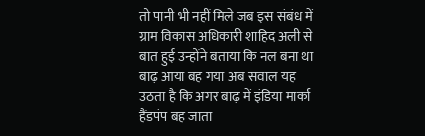तो पानी भी नहीं मिले जब इस संबंध में ग्राम विकास अधिकारी शाहिद अली से बात हुई उन्होंने बताया कि नल बना था बाढ़ आया बह गया अब सवाल यह उठता है कि अगर बाढ़ में इंडिया मार्का हैंडपंप बह जाता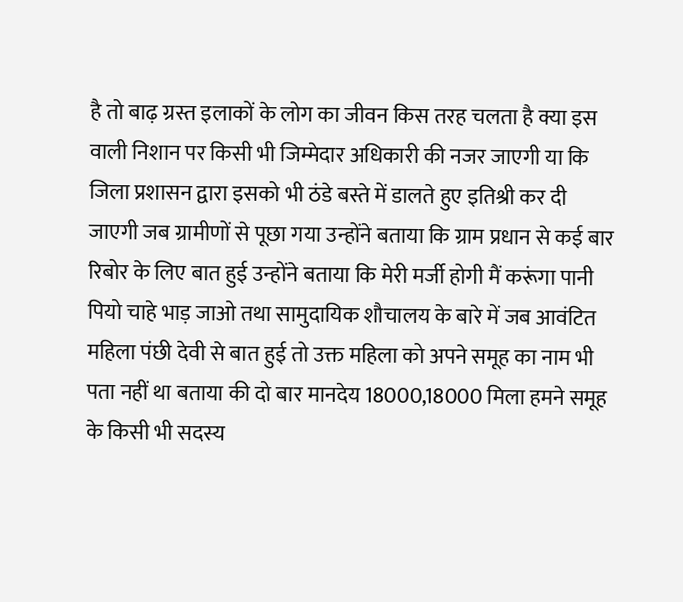है तो बाढ़ ग्रस्त इलाकों के लोग का जीवन किस तरह चलता है क्या इस वाली निशान पर किसी भी जिम्मेदार अधिकारी की नजर जाएगी या कि जिला प्रशासन द्वारा इसको भी ठंडे बस्ते में डालते हुए इतिश्री कर दी जाएगी जब ग्रामीणों से पूछा गया उन्होंने बताया कि ग्राम प्रधान से कई बार रिबोर के लिए बात हुई उन्होंने बताया कि मेरी मर्जी होगी मैं करूंगा पानी पियो चाहे भाड़ जाओ तथा सामुदायिक शौचालय के बारे में जब आवंटित महिला पंछी देवी से बात हुई तो उक्त महिला को अपने समूह का नाम भी पता नहीं था बताया की दो बार मानदेय 18000,18000 मिला हमने समूह के किसी भी सदस्य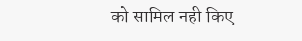को सामिल नही किए